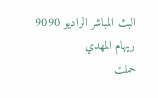البث المباشر الراديو 9090
ريهام المهدي
حملت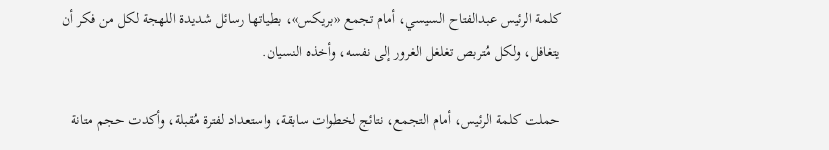كلمة الرئيس عبدالفتاح السيسي، أمام تجمع «بريكس»، بطياتها رسائل شديدة اللهجة لكل من فكر أن يتغافل، ولكل مُتربص تغلغل الغرور إلى نفسه، وأخذه النسيان.

حملت كلمة الرئيس، أمام التجمع، نتائج لخطوات سابقة، واستعداد لفترة مُقبلة، وأكدت حجم متانة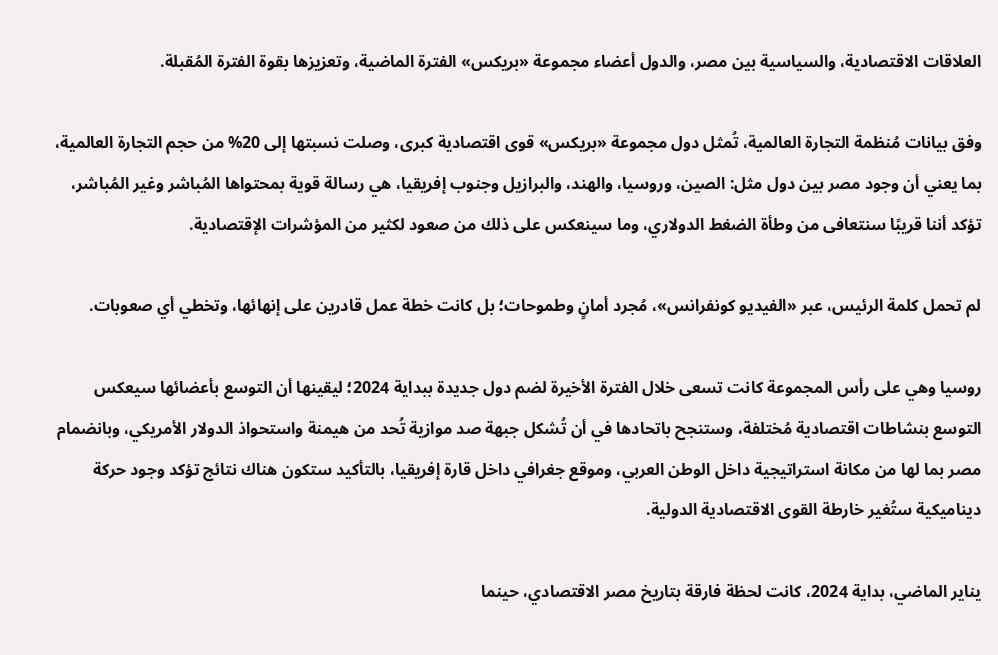العلاقات الاقتصادية، والسياسية بين مصر، والدول أعضاء مجموعة «بريكس» الفترة الماضية، وتعزيزها بقوة الفترة المُقبلة.

وفق بيانات مُنظمة التجارة العالمية، تُمثل دول مجموعة «بريكس» قوى اقتصادية كبرى، وصلت نسبتها إلى 20% من حجم التجارة العالمية، بما يعني أن وجود مصر بين دول مثل: الصين، وروسيا، والهند، والبرازيل وجنوب إفريقيا، هي رسالة قوية بمحتواها المُباشر وغير المُباشر، تؤكد أننا قريبًا سنتعافى من وطأة الضغط الدولاري، وما سينعكس على ذلك من صعود لكثير من المؤشرات الإقتصادية.

لم تحمل كلمة الرئيس، عبر «الفيديو كونفرانس»، مُجرد أمانٍ وطموحات؛ بل كانت خطة عمل قادرين على إنهائها، وتخطي أي صعوبات.

روسيا وهي على رأس المجموعة كانت تسعى خلال الفترة الأخيرة لضم دول جديدة ببداية 2024؛ ليقينها أن التوسع بأعضائها سيعكس التوسع بنشاطات اقتصادية مُختلفة، وستنجح باتحادها في أن تُشكل جبهة صد موازية تُحد من هيمنة واستحواذ الدولار الأمريكي، وبانضمام مصر بما لها من مكانة استراتيجية داخل الوطن العربي، وموقع جغرافي داخل قارة إفريقيا، بالتأكيد ستكون هناك نتائج تؤكد وجود حركة ديناميكية ستُغير خارطة القوى الاقتصادية الدولية.

يناير الماضي، بداية 2024، كانت لحظة فارقة بتاريخ مصر الاقتصادي، حينما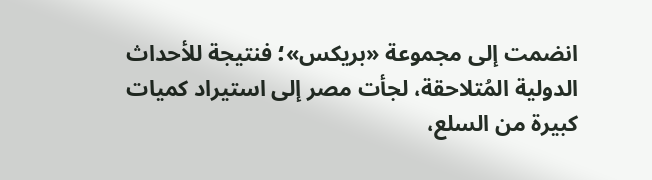انضمت إلى مجموعة «بريكس»؛ فنتيجة للأحداث الدولية المُتلاحقة، لجأت مصر إلى استيراد كميات كبيرة من السلع،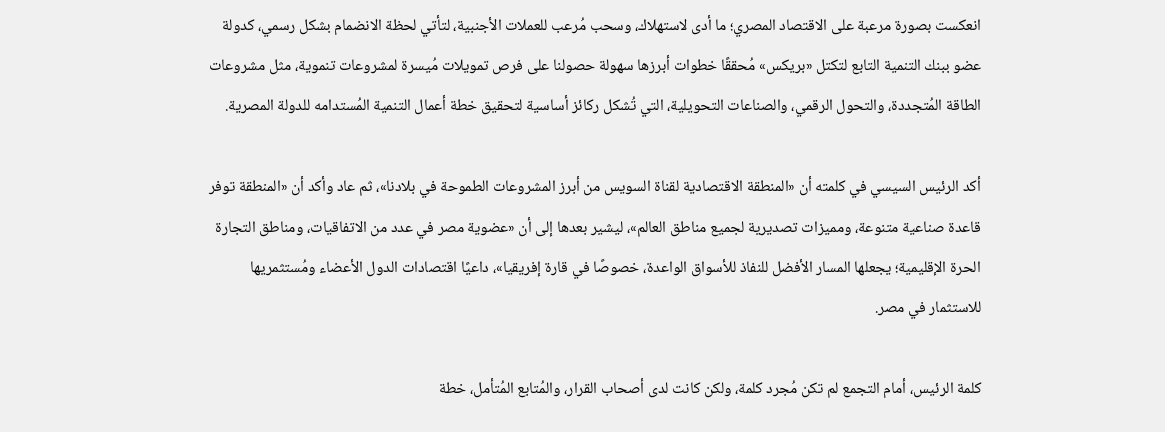انعكست بصورة مرعبة على الاقتصاد المصري؛ ما أدى لاستهلاك، وسحب مُرعب للعملات الأجنبية، لتأتي لحظة الانضمام بشكل رسمي، كدولة عضو ببنك التنمية التابع لتكتل «بريكس» مُحققًا خطوات أبرزها سهولة حصولنا على فرص تمويلات مُيسرة لمشروعات تنموية، مثل مشروعات الطاقة المُتجددة، والتحول الرقمي، والصناعات التحويلية، التي تُشكل ركائز أساسية لتحقيق خطة أعمال التنمية المُستدامه للدولة المصرية.

أكد الرئيس السيسي في كلمته أن «المنطقة الاقتصادية لقناة السويس من أبرز المشروعات الطموحة في بلادنا»، ثم عاد وأكد أن «المنطقة توفر قاعدة صناعية متنوعة، ومميزات تصديرية لجميع مناطق العالم»، ليشير بعدها إلى أن «عضوية مصر في عدد من الاتفاقيات، ومناطق التجارة الحرة الإقليمية؛ يجعلها المسار الأفضل للنفاذ للأسواق الواعدة، خصوصًا في قارة إفريقيا»، داعيًا اقتصادات الدول الأعضاء ومُستثمريها للاستثمار في مصر.

كلمة الرئيس، أمام التجمع لم تكن مُجرد كلمة، ولكن كانت لدى أصحاب القرار، والمُتابع المُتأمل، خطة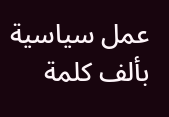عمل سياسية بألف كلمة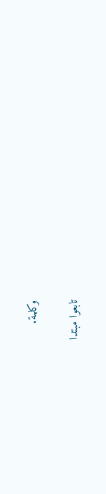وكلمة.

تابعوا مبتدا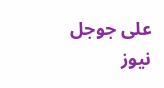على جوجل نيوز